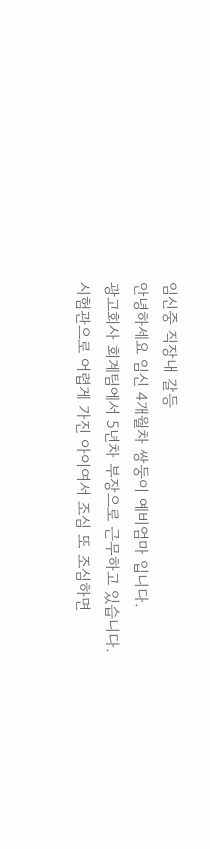임신중 직장내 갈등
안녕하세요 임신 4개월차 쌍둥이 예비엄마 입니다.
광고회사 회계팀에서 5년차 부장으로 근무하고 있습니다.
시험관으로 어렵게 가진 아이여서 조심 또 조심하면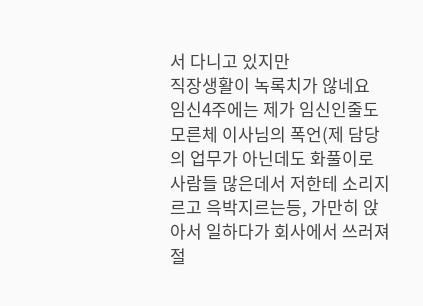서 다니고 있지만
직장생활이 녹록치가 않네요
임신4주에는 제가 임신인줄도 모른체 이사님의 폭언(제 담당의 업무가 아닌데도 화풀이로 사람들 많은데서 저한테 소리지르고 윽박지르는등, 가만히 앉아서 일하다가 회사에서 쓰러져 절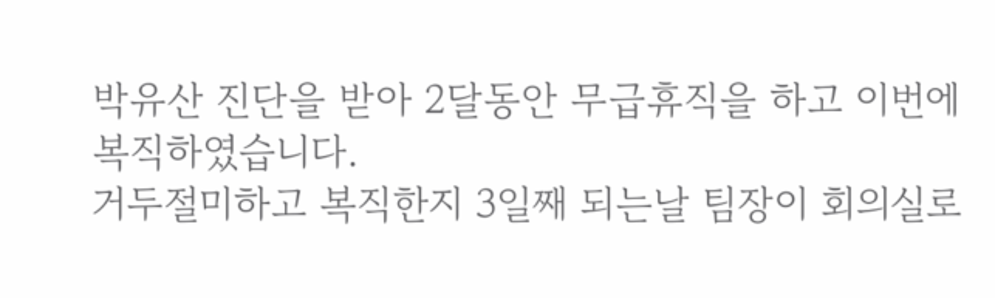박유산 진단을 받아 2달동안 무급휴직을 하고 이번에 복직하였습니다.
거두절미하고 복직한지 3일째 되는날 팀장이 회의실로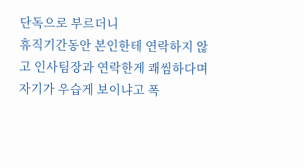단독으로 부르더니
휴직기간동안 본인한테 연락하지 않고 인사팀장과 연락한게 쾌씸하다며
자기가 우습게 보이냐고 폭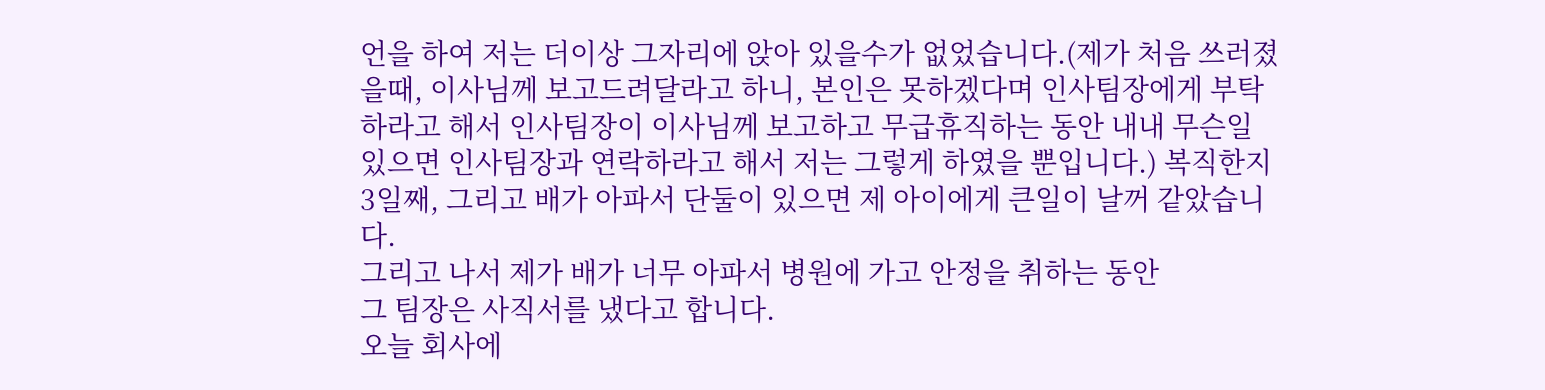언을 하여 저는 더이상 그자리에 앉아 있을수가 없었습니다.(제가 처음 쓰러졌을때, 이사님께 보고드려달라고 하니, 본인은 못하겠다며 인사팀장에게 부탁하라고 해서 인사팀장이 이사님께 보고하고 무급휴직하는 동안 내내 무슨일 있으면 인사팀장과 연락하라고 해서 저는 그렇게 하였을 뿐입니다.) 복직한지 3일째, 그리고 배가 아파서 단둘이 있으면 제 아이에게 큰일이 날꺼 같았습니다.
그리고 나서 제가 배가 너무 아파서 병원에 가고 안정을 취하는 동안
그 팀장은 사직서를 냈다고 합니다.
오늘 회사에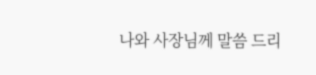나와 사장님께 말씀 드리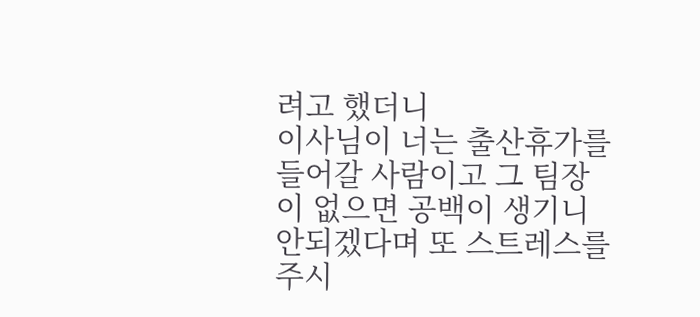려고 했더니
이사님이 너는 출산휴가를 들어갈 사람이고 그 팀장이 없으면 공백이 생기니
안되겠다며 또 스트레스를 주시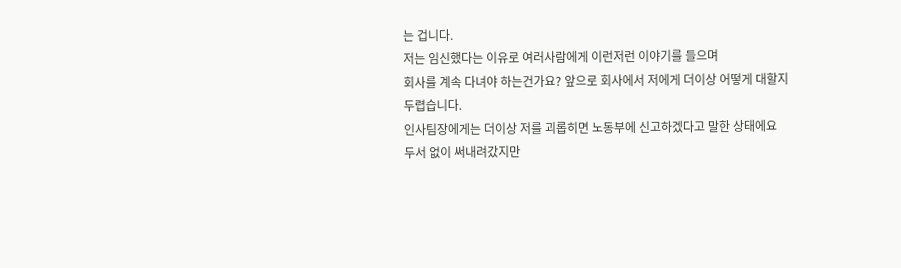는 겁니다.
저는 임신했다는 이유로 여러사람에게 이런저런 이야기를 들으며
회사를 계속 다녀야 하는건가요? 앞으로 회사에서 저에게 더이상 어떻게 대할지
두렵습니다.
인사팀장에게는 더이상 저를 괴롭히면 노동부에 신고하겠다고 말한 상태에요
두서 없이 써내려갔지만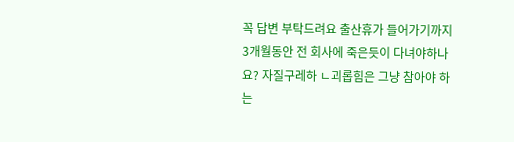꼭 답변 부탁드려요 출산휴가 들어가기까지 3개월동안 전 회사에 죽은듯이 다녀야하나요? 자질구레하 ㄴ괴롭힘은 그냥 참아야 하는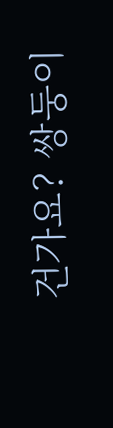건가요? 쌍둥이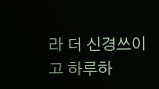라 더 신경쓰이고 하루하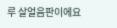루 살얼음판이에요